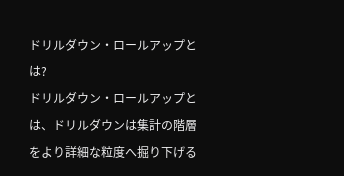ドリルダウン・ロールアップとは?
ドリルダウン・ロールアップとは、ドリルダウンは集計の階層をより詳細な粒度へ掘り下げる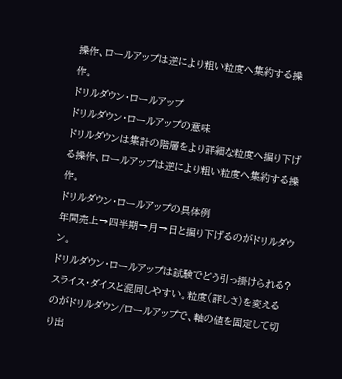操作、ロールアップは逆により粗い粒度へ集約する操作。
ドリルダウン・ロールアップ
ドリルダウン・ロールアップの意味
ドリルダウンは集計の階層をより詳細な粒度へ掘り下げる操作、ロールアップは逆により粗い粒度へ集約する操作。
ドリルダウン・ロールアップの具体例
年間売上→四半期→月→日と掘り下げるのがドリルダウン。
ドリルダウン・ロールアップは試験でどう引っ掛けられる?
スライス・ダイスと混同しやすい。粒度(詳しさ)を変えるのがドリルダウン/ロールアップで、軸の値を固定して切り出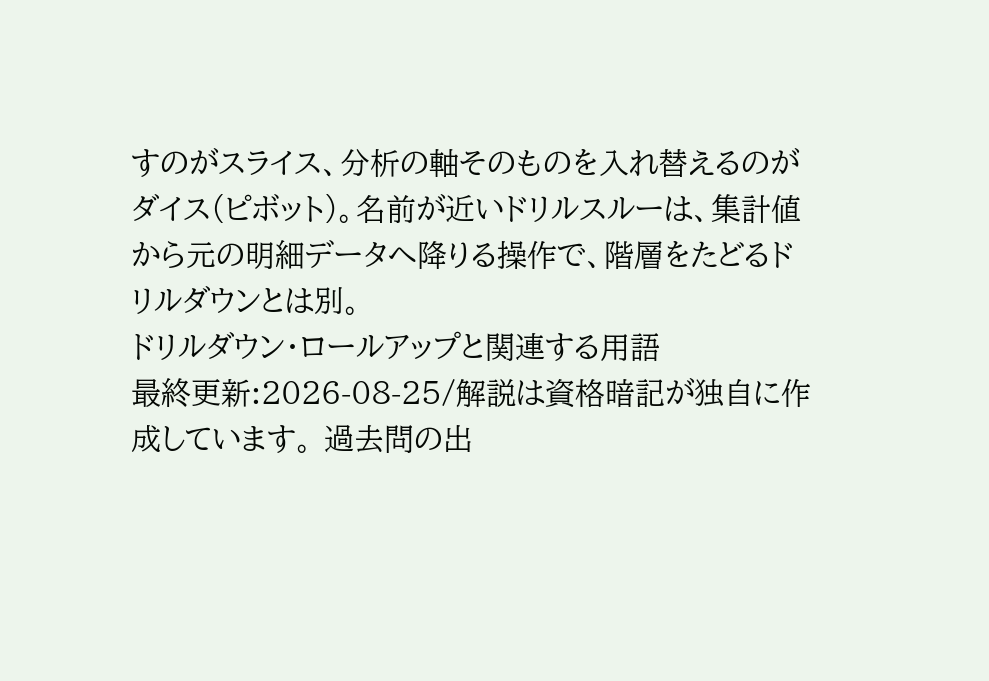すのがスライス、分析の軸そのものを入れ替えるのがダイス(ピボット)。名前が近いドリルスルーは、集計値から元の明細データへ降りる操作で、階層をたどるドリルダウンとは別。
ドリルダウン・ロールアップと関連する用語
最終更新:2026-08-25/解説は資格暗記が独自に作成しています。 過去問の出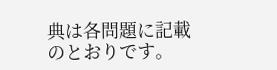典は各問題に記載のとおりです。